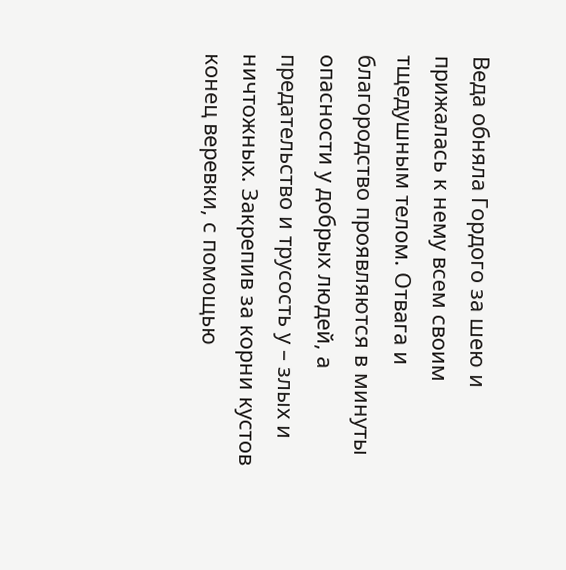Веда обняла Гордого за шею и прижалась к нему всем своим тщедушным телом. Отвага и благородство проявляются в минуты опасности у добрых людей, а предательство и трусость у – злых и ничтожных. Закрепив за корни кустов конец веревки, с помощью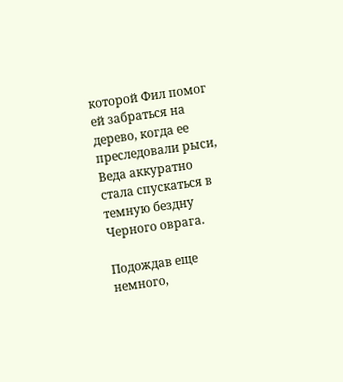которой Фил помог ей забраться на дерево, когда ее преследовали рыси, Веда аккуратно стала спускаться в темную бездну Черного оврага.

Подождав еще немного,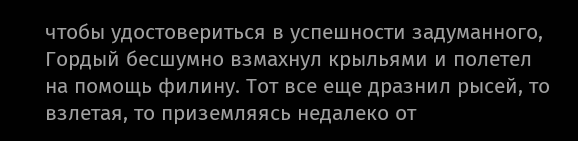чтобы удостовериться в успешности задуманного, Гордый бесшумно взмахнул крыльями и полетел на помощь филину. Тот все еще дразнил рысей, то взлетая, то приземляясь недалеко от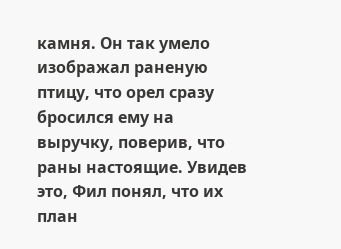камня. Он так умело изображал раненую птицу, что орел сразу бросился ему на выручку, поверив, что раны настоящие. Увидев это, Фил понял, что их план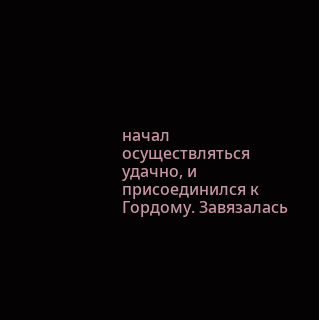начал осуществляться удачно, и присоединился к Гордому. Завязалась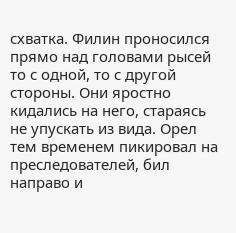схватка. Филин проносился прямо над головами рысей то с одной, то с другой стороны. Они яростно кидались на него, стараясь не упускать из вида. Орел тем временем пикировал на преследователей, бил направо и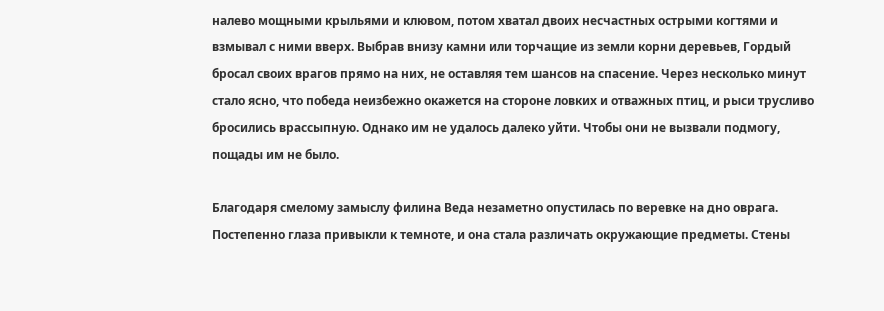налево мощными крыльями и клювом, потом хватал двоих несчастных острыми когтями и взмывал с ними вверх. Выбрав внизу камни или торчащие из земли корни деревьев, Гордый бросал своих врагов прямо на них, не оставляя тем шансов на спасение. Через несколько минут стало ясно, что победа неизбежно окажется на стороне ловких и отважных птиц, и рыси трусливо бросились врассыпную. Однако им не удалось далеко уйти. Чтобы они не вызвали подмогу, пощады им не было.

Благодаря смелому замыслу филина Веда незаметно опустилась по веревке на дно оврага. Постепенно глаза привыкли к темноте, и она стала различать окружающие предметы. Стены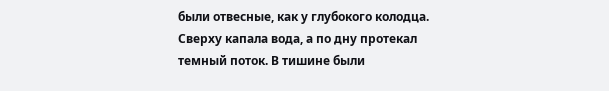были отвесные, как у глубокого колодца. Сверху капала вода, а по дну протекал темный поток. В тишине были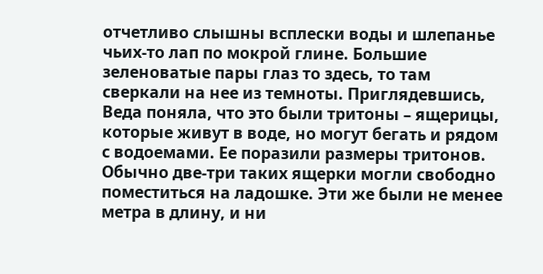отчетливо слышны всплески воды и шлепанье чьих-то лап по мокрой глине. Большие зеленоватые пары глаз то здесь, то там сверкали на нее из темноты. Приглядевшись, Веда поняла, что это были тритоны – ящерицы, которые живут в воде, но могут бегать и рядом с водоемами. Ее поразили размеры тритонов. Обычно две-три таких ящерки могли свободно поместиться на ладошке. Эти же были не менее метра в длину, и ни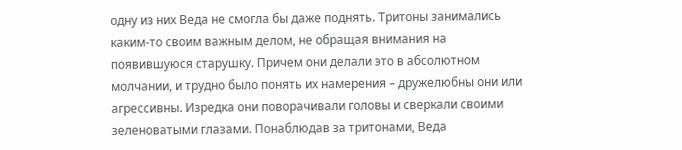одну из них Веда не смогла бы даже поднять. Тритоны занимались каким-то своим важным делом, не обращая внимания на появившуюся старушку. Причем они делали это в абсолютном молчании, и трудно было понять их намерения – дружелюбны они или агрессивны. Изредка они поворачивали головы и сверкали своими зеленоватыми глазами. Понаблюдав за тритонами, Веда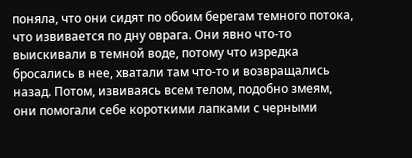поняла, что они сидят по обоим берегам темного потока, что извивается по дну оврага. Они явно что-то выискивали в темной воде, потому что изредка бросались в нее, хватали там что-то и возвращались назад. Потом, извиваясь всем телом, подобно змеям, они помогали себе короткими лапками с черными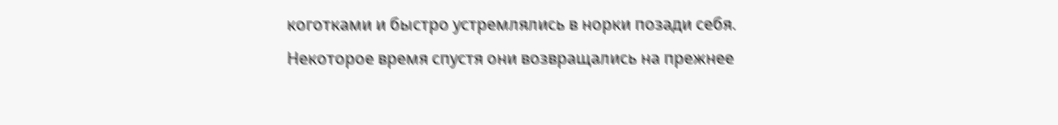коготками и быстро устремлялись в норки позади себя. Некоторое время спустя они возвращались на прежнее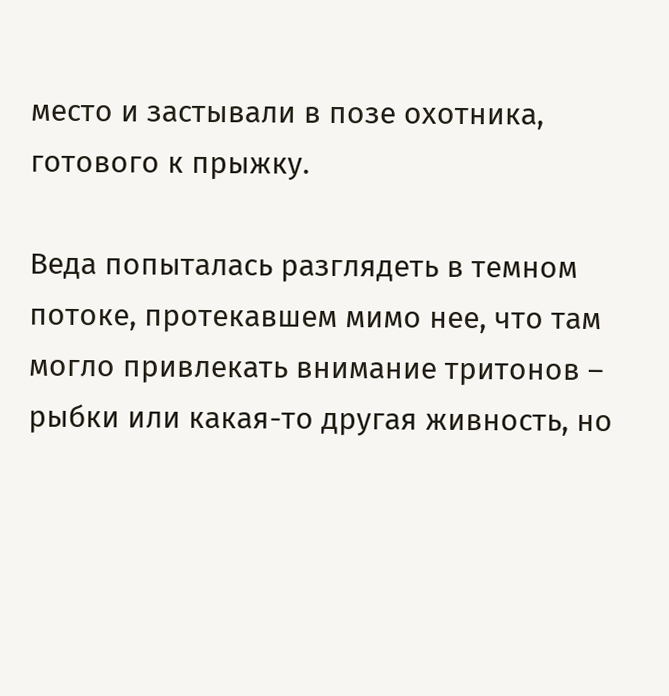место и застывали в позе охотника, готового к прыжку.

Веда попыталась разглядеть в темном потоке, протекавшем мимо нее, что там могло привлекать внимание тритонов – рыбки или какая-то другая живность, но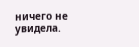ничего не увидела.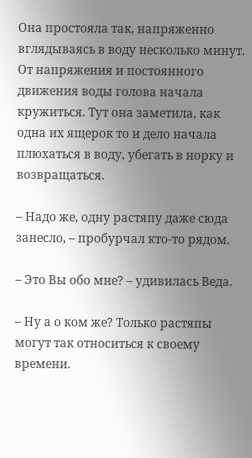Она простояла так, напряженно вглядываясь в воду несколько минут. От напряжения и постоянного движения воды голова начала кружиться. Тут она заметила, как одна их ящерок то и дело начала плюхаться в воду, убегать в норку и возвращаться.

– Надо же, одну растяпу даже сюда занесло, – пробурчал кто-то рядом.

– Это Вы обо мне? – удивилась Веда.

– Ну а о ком же? Только растяпы могут так относиться к своему времени.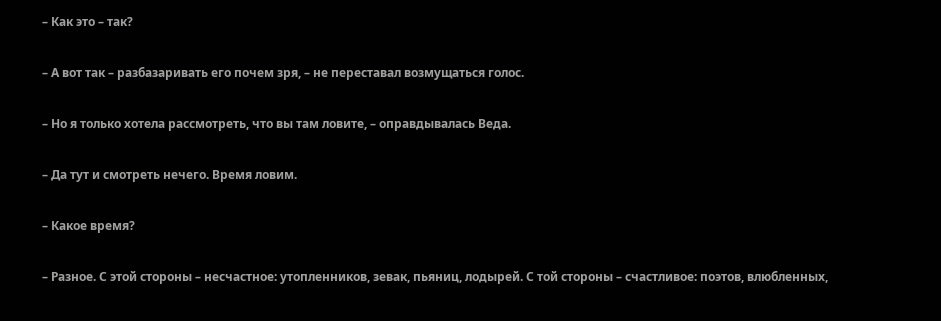– Как это – так?

– А вот так – разбазаривать его почем зря, – не переставал возмущаться голос.

– Но я только хотела рассмотреть, что вы там ловите, – оправдывалась Веда.

– Да тут и смотреть нечего. Время ловим.

– Какое время?

– Разное. С этой стороны – несчастное: утопленников, зевак, пьяниц, лодырей. С той стороны – счастливое: поэтов, влюбленных,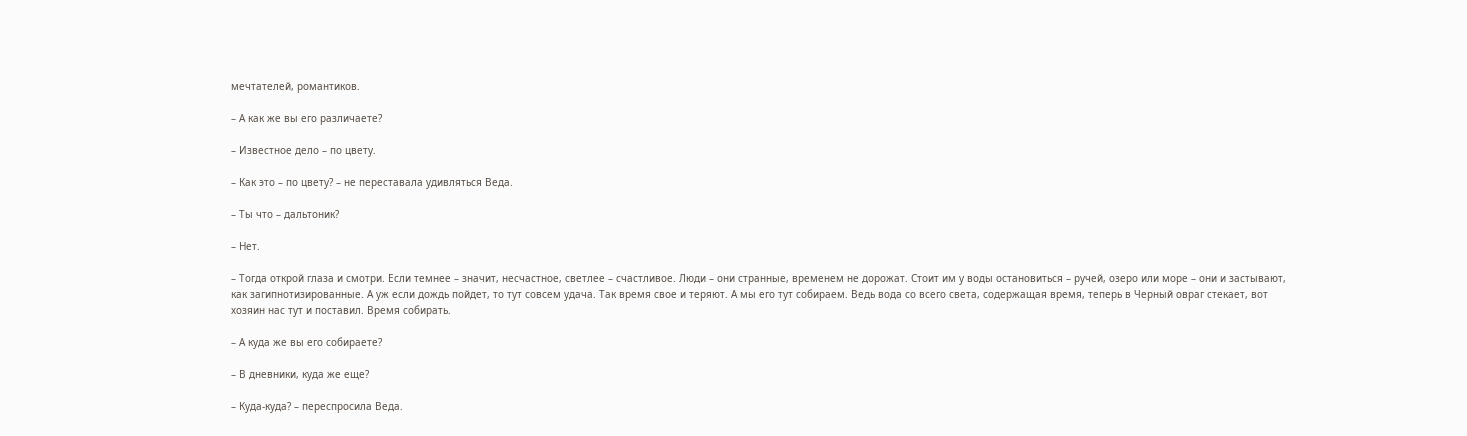мечтателей, романтиков.

– А как же вы его различаете?

– Известное дело – по цвету.

– Как это – по цвету? – не переставала удивляться Веда.

– Ты что – дальтоник?

– Нет.

– Тогда открой глаза и смотри. Если темнее – значит, несчастное, светлее – счастливое. Люди – они странные, временем не дорожат. Стоит им у воды остановиться – ручей, озеро или море – они и застывают, как загипнотизированные. А уж если дождь пойдет, то тут совсем удача. Так время свое и теряют. А мы его тут собираем. Ведь вода со всего света, содержащая время, теперь в Черный овраг стекает, вот хозяин нас тут и поставил. Время собирать.

– А куда же вы его собираете?

– В дневники, куда же еще?

– Куда-куда? – переспросила Веда.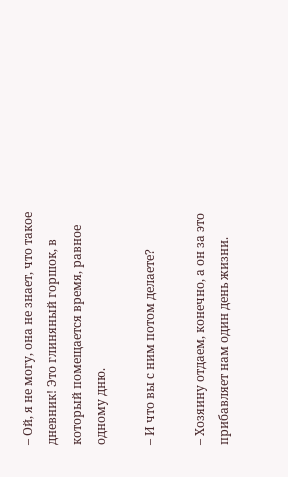– Ой, я не могу, она не знает, что такое дневник! Это глиняный горшок, в который помещается время, равное одному дню.

– И что вы с ним потом делаете?

– Хозяину отдаем, конечно, а он за это прибавляет нам один день жизни.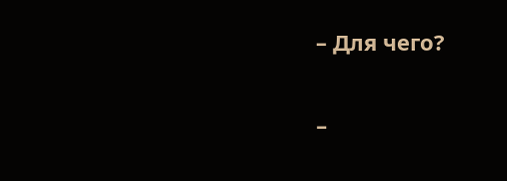– Для чего?

–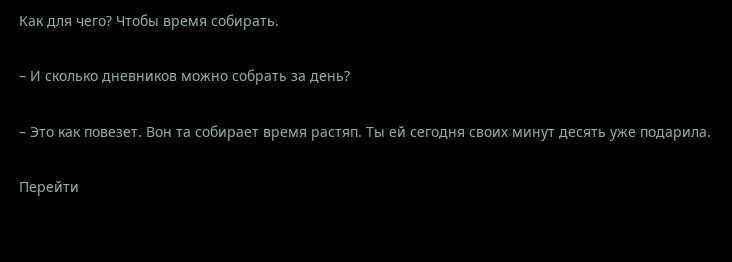Как для чего? Чтобы время собирать.

– И сколько дневников можно собрать за день?

– Это как повезет. Вон та собирает время растяп. Ты ей сегодня своих минут десять уже подарила.

Перейти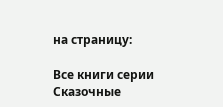на страницу:

Все книги серии Сказочные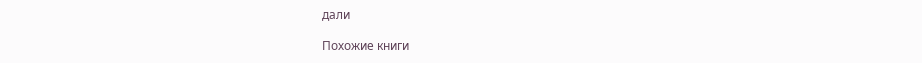дали

Похожие книги